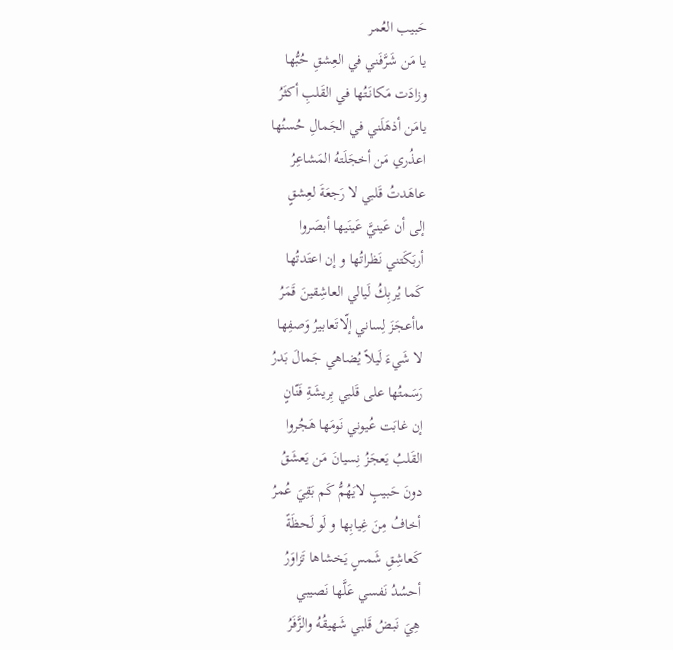حَبيب العُمر
يا مَن شَرَّفَني في العِشقِ حُبُّها
وزادَت مَكانَتُها في القَلبِ أكثَرُ
يامَن أذهَلَني في الجَمالِ حُسنُها
اعذُري مَن أخجَلَتهُ المَشاعِرُ
عاهَدتُ قَلبي لا رَجعَةَ لعِشقٍ
إلى أن عَينيَّ عَينَيها أبصَروا
أربَكَتني نَظراتُها و إن اعتَدتُها
كَما يُربِكُ لَيالي العاشِقينَ قَمَرُ
ماأعجَزَ لِساني إلّاتَعابيرُ وَصفِها
لا شَيءَ لَيلاً يُضاهي جَمالَ بَدرُ
رَسَمتُها على قَلبي بِريشَةِ فَنّانٍ
إن غابَت عُيوني نَومَها هَجُروا
القَلبُ يَعجَزُ نِسيانَ مَن يَعشَقُ
دونَ حَبيبٍ لايَهُمُّ كَم بَقِيَ عُمرُ
أخافُ مِنَ غِيابِها و لَو لَحظَةً
كَعاشِقِ شَمسٍ يَخشاها تَزاوَرُ
أحسُدُ نَفسي عَلَّها نَصيبي
هِيَ نَبضُ قَلبي شَهيقُهُ والزَّفَرُ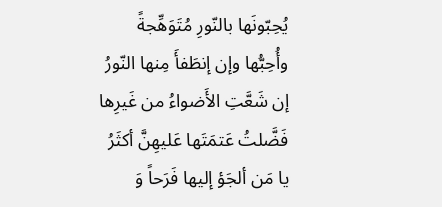يُحِبّونَها بالنّورِ مُتَوَهِّجةً
وأُحِبُّها وإن إنطَفأَ مِنها النّورُ
إن شَعَّتِ الأَضواءُ من غَيرِها
فَضَّلتُ عَتمَتَها عَليهِنَّ أكثَرُ
يا مَن ألجَؤ إليها فَرَحاً وَ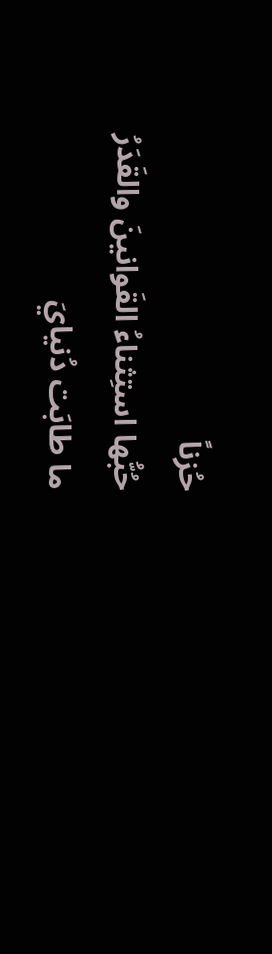حُزناً
حُبُّها استِثناءُ القَوانينَ والقَدَرُ
ما طابَت دُنيايَ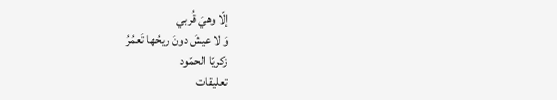إلّا وهيَ قُربي
وَ لا عيشَ دونَ ريحُها تَعمُرُ
زكريّا الحمّود
تعليقات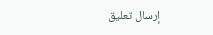إرسال تعليق